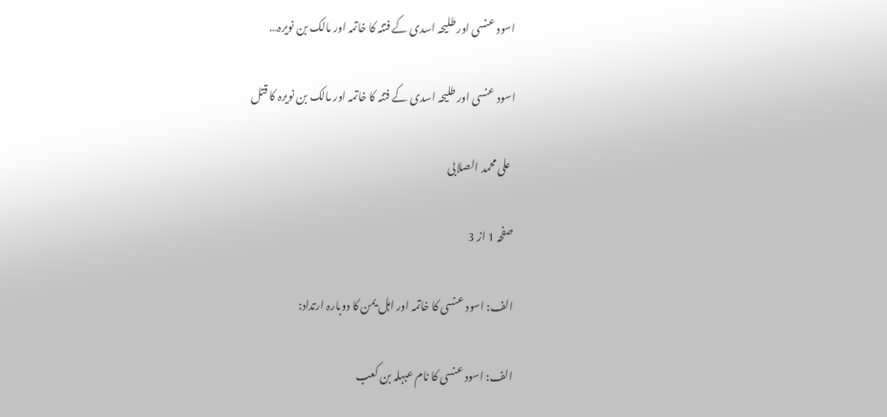اسود عنسی اور طلیحہ اسدی کے فتنہ کا خاتمہ اور مالک بن نویرہ…

اسود عنسی اور طلیحہ اسدی کے فتنہ کا خاتمہ اور مالک بن نویرہ کا قتل

  علی محمد الصلابی

صفحہ 1 از 3

الف: اسود عنسی کا خاتمہ اور اہل یمن کا دوبارہ ارتداد:

الف: اسود عنسی کا نام عبہلہ بن کعب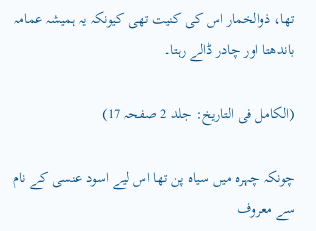تھا، ذوالخمار اس کی کنیت تھی کیونکہ یہ ہمیشہ عمامہ باندھتا اور چادر ڈالے رہتا۔

(الکامل فی التاریخ: جلد 2 صفحہ 17)

چونکہ چہرہ میں سیاہ پن تھا اس لیے اسود عنسی کے نام سے معروف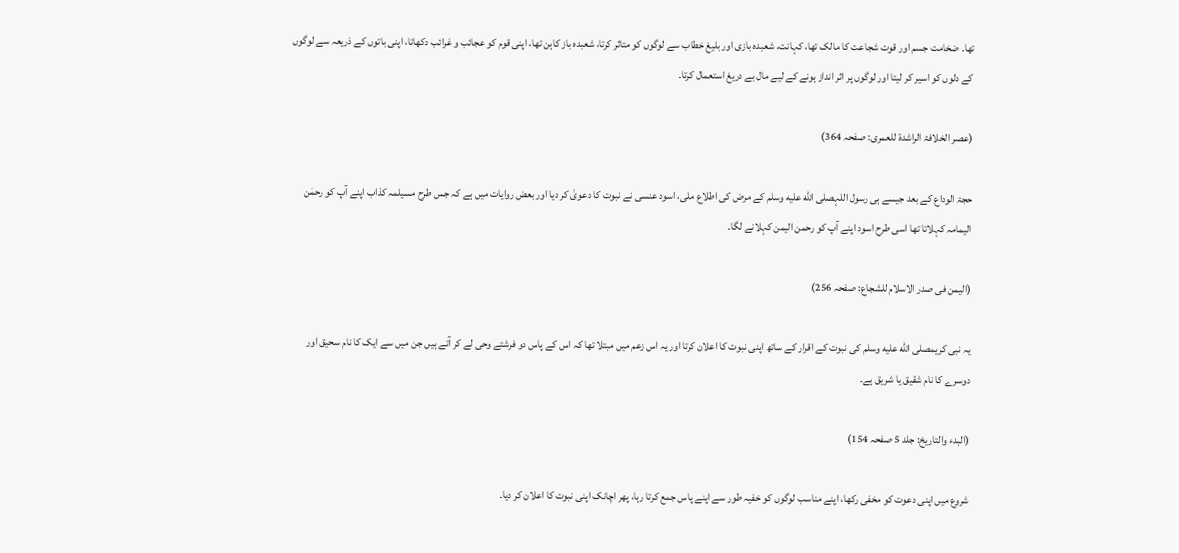تھا۔ ضخامت جسم اور قوت شجاعت کا مالک تھا، کہانت، شعبدہ بازی اور بلیغ خطاب سے لوگوں کو متاثر کرتا، شعبدہ باز کاہن تھا، اپنی قوم کو عجائب و غرائب دکھاتا، اپنی باتوں کے ذریعہ سے لوگوں کے دلوں کو اسیر کر لیتا اور لوگوں پر اثر انداز ہونے کے لیے مال بے دریغ استعمال کرتا۔

(عصر الخلافۃ الراشدۃ للعمری: صفحہ 364)

حجۃ الوداع کے بعد جیسے ہی رسول اللہصلى الله عليه وسلم کے مرض کی اطلاع ملی، اسود عنسی نے نبوت کا دعویٰ کر دیا اور بعض روایات میں ہے کہ جس طرح مسیلمہ کذاب اپنے آپ کو رحمٰن الیمامہ کہلاتا تھا اسی طرح اسود اپنے آپ کو رحمن الیمن کہلانے لگا۔

(الیمن فی صدر الاسلام للشجاع: صفحہ 256)

یہ نبی کریمصلى الله عليه وسلم کی نبوت کے اقرار کے ساتھ اپنی نبوت کا اعلان کرتا اور یہ اس زعم میں مبتلا تھا کہ اس کے پاس دو فرشتے وحی لے کر آتے ہیں جن میں سے ایک کا نام سحیق اور دوسرے کا نام شقیق یا شریق ہے۔

(البدء والتاریخ: جلد 5 صفحہ 154)

شروع میں اپنی دعوت کو مخفی رکھا، اپنے مناسب لوگوں کو خفیہ طور سے اپنے پاس جمع کرتا رہا، پھر اچانک اپنی نبوت کا اعلان کر دیا۔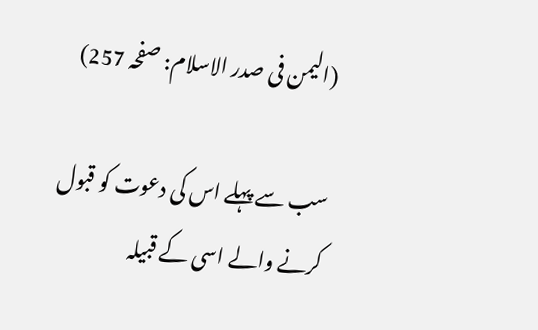(الیمن فی صدر الاسلام: صفحہ 257)

سب سے پہلے اس کی دعوت کو قبول کرنے والے اسی کے قبیلہ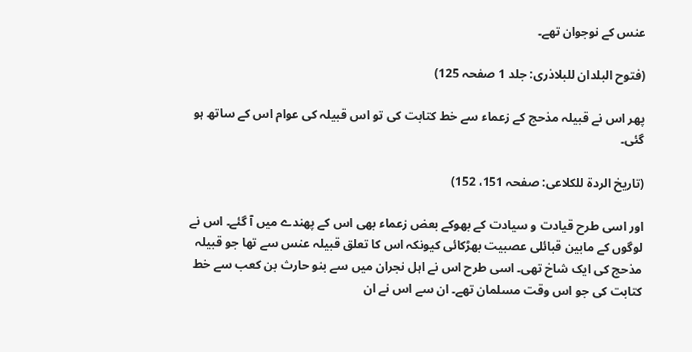عنس کے نوجوان تھے۔

(فتوح البلدان للبلاذری: جلد 1 صفحہ 125)

پھر اس نے قبیلہ مذحج کے زعماء سے خط کتابت کی تو اس قبیلہ کی عوام اس کے ساتھ ہو گئی۔

(تاریخ الردۃ للکلاعی: صفحہ 151، 152)

اور اسی طرح قیادت و سیادت کے بھوکے بعض زعماء بھی اس کے پھندے میں آ گئے۔ اس نے لوگوں کے مابین قبائلی عصبیت بھڑکائی کیونکہ اس کا تعلق قبیلہ عنس سے تھا جو قبیلہ مذحج کی ایک شاخ تھی۔ اسی طرح اس نے اہل نجران میں سے بنو حارث بن کعب سے خط کتابت کی جو اس وقت مسلمان تھے۔ ان سے اس نے ان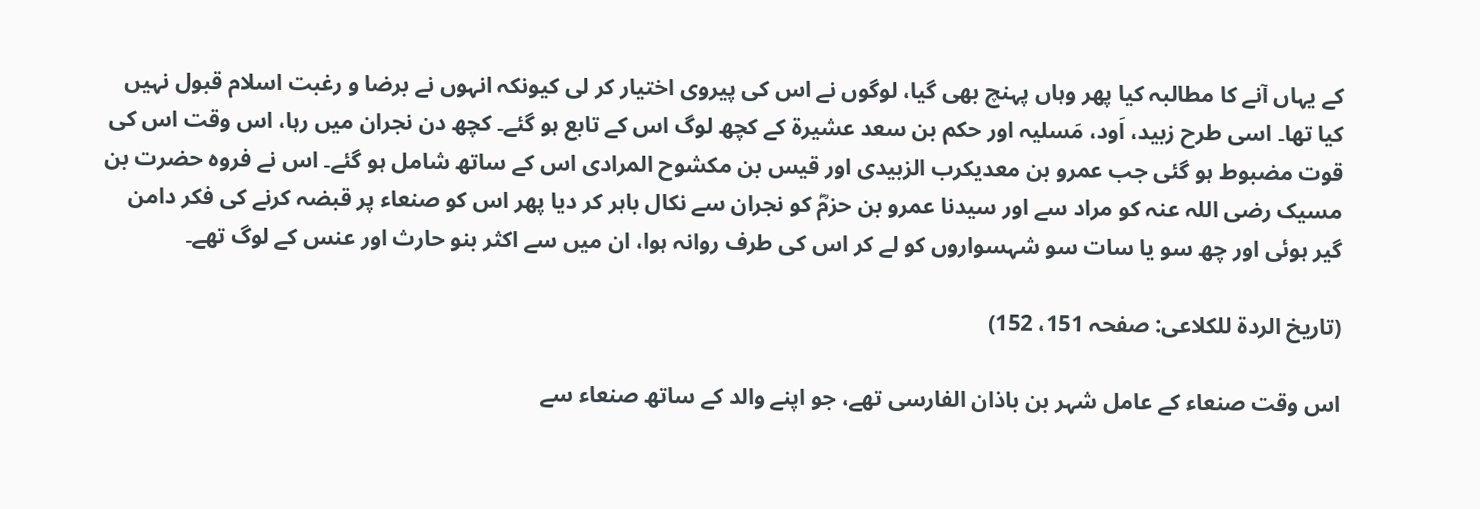کے یہاں آنے کا مطالبہ کیا پھر وہاں پہنچ بھی گیا، لوگوں نے اس کی پیروی اختیار کر لی کیونکہ انہوں نے برضا و رغبت اسلام قبول نہیں کیا تھا۔ اسی طرح زبید، اَود، مَسلیہ اور حکم بن سعد عشیرۃ کے کچھ لوگ اس کے تابع ہو گئے۔ کچھ دن نجران میں رہا، اس وقت اس کی قوت مضبوط ہو گئی جب عمرو بن معدیکرب الزبیدی اور قیس بن مکشوح المرادی اس کے ساتھ شامل ہو گئے۔ اس نے فروہ حضرت بن مسیک رضی اللہ عنہ کو مراد سے اور سیدنا عمرو بن حزمؓ کو نجران سے نکال باہر کر دیا پھر اس کو صنعاء پر قبضہ کرنے کی فکر دامن گیر ہوئی اور چھ سو یا سات سو شہسواروں کو لے کر اس کی طرف روانہ ہوا، ان میں سے اکثر بنو حارث اور عنس کے لوگ تھے۔

(تاریخ الردۃ للکلاعی: صفحہ 151، 152)

اس وقت صنعاء کے عامل شہر بن باذان الفارسی تھے، جو اپنے والد کے ساتھ صنعاء سے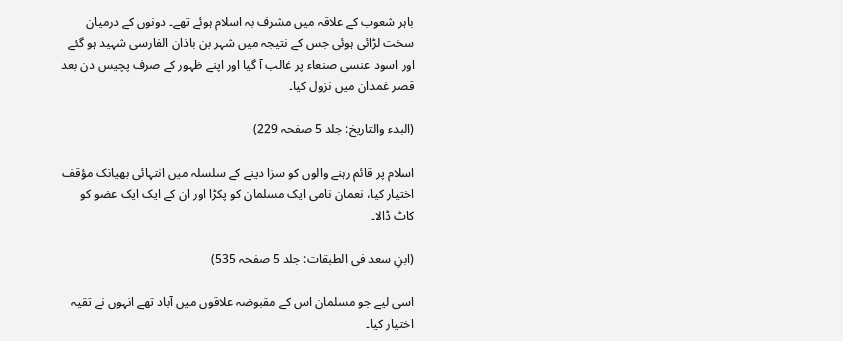باہر شعوب کے علاقہ میں مشرف بہ اسلام ہوئے تھے۔ دونوں کے درمیان سخت لڑائی ہوئی جس کے نتیجہ میں شہر بن باذان الفارسی شہید ہو گئے اور اسود عنسی صنعاء پر غالب آ گیا اور اپنے ظہور کے صرف پچیس دن بعد قصر غمدان میں نزول کیا۔

(البدء والتاریخ: جلد 5 صفحہ 229)

اسلام پر قائم رہنے والوں کو سزا دینے کے سلسلہ میں انتہائی بھیانک مؤقف اختیار کیا، نعمان نامی ایک مسلمان کو پکڑا اور ان کے ایک ایک عضو کو کاٹ ڈالا۔

(ابنِ سعد فی الطبقات: جلد 5 صفحہ 535)

اسی لیے جو مسلمان اس کے مقبوضہ علاقوں میں آباد تھے انہوں نے تقیہ اختیار کیا۔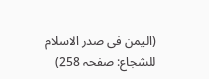(الیمن فی صدر الاسلام للشجاع: صفحہ 258)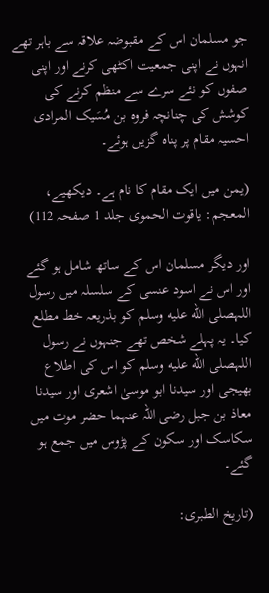جو مسلمان اس کے مقبوضہ علاقہ سے باہر تھے انہوں نے اپنی جمعیت اکٹھی کرنے اور اپنی صفوں کو نئے سرے سے منظم کرنے کی کوشش کی چنانچہ فروہ بن مُسَیک المرادی احسیہ مقام پر پناہ گزیں ہوئے۔

(یمن میں ایک مقام کا نام ہے۔ دیکھیے، المعجم: یاقوت الحموی جلد 1 صفحہ 112)

اور دیگر مسلمان اس کے ساتھ شامل ہو گئے اور اس نے اسود عنسی کے سلسلہ میں رسول اللہصلى الله عليه وسلم کو بذریعہ خط مطلع کیا۔ یہ پہلے شخص تھے جنہوں نے رسول اللہصلى الله عليه وسلم کو اس کی اطلاع بھیجی اور سیدنا ابو موسیٰ اشعری اور سیدنا معاذ بن جبل رضی اللہ عنہما حضر موت میں سکاسک اور سکون کے پڑوس میں جمع ہو گئے۔

(تاریخ الطبری: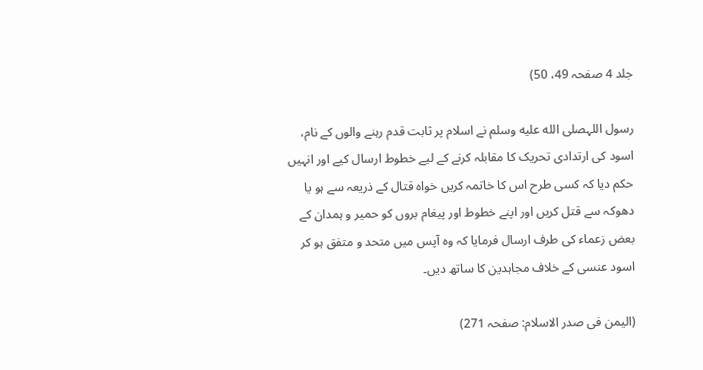جلد 4 صفحہ 49، 50)

رسول اللہصلى الله عليه وسلم نے اسلام پر ثابت قدم رہنے والوں کے نام، اسود کی ارتدادی تحریک کا مقابلہ کرنے کے لیے خطوط ارسال کیے اور انہیں حکم دیا کہ کسی طرح اس کا خاتمہ کریں خواہ قتال کے ذریعہ سے ہو یا دھوکہ سے قتل کریں اور اپنے خطوط اور پیغام بروں کو حمیر و ہمدان کے بعض زعماء کی طرف ارسال فرمایا کہ وہ آپس میں متحد و متفق ہو کر اسود عنسی کے خلاف مجاہدین کا ساتھ دیں۔

(الیمن فی صدر الاسلام: صفحہ 271)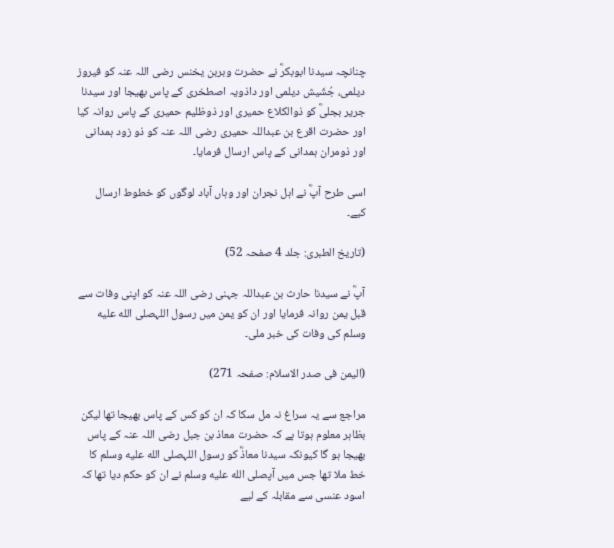چنانچہ سیدنا ابوبکرؓ نے حضرت وبربن یخنس رضی اللہ عنہ کو فیروز دیلمی، جُشَیش دیلمی اور داذویہ اصطخری کے پاس بھیجا اور سیدنا جریر بجلیؓ کو ذوالکلاع حمیری اور ذوظلیم حمیری کے پاس روانہ کیا اور حضرت اقرع بن عبداللہ حمیری رضی اللہ عنہ کو ذو زود ہمدانی اور ذومران ہمدانی کے پاس ارسال فرمایا۔

اسی طرح آپؓ نے اہل نجران اور وہاں آباد لوگوں کو خطوط ارسال کیے۔

(تاریخ الطبری: جلد 4 صفحہ 52)

آپؓ نے سيدنا حارث بن عبداللہ جہنی رضی اللہ عنہ کو اپنی وفات سے قبل یمن روانہ فرمایا اور ان کو یمن میں رسول اللہصلى الله عليه وسلم کی وفات کی خبر ملی۔

(الیمن فی صدر الاسلام: صفحہ 271)

مراجع سے یہ سراغ نہ مل سکا کہ ان کو کس کے پاس بھیجا تھا لیکن بظاہر معلوم ہوتا ہے کہ حضرت معاذ بن جبل رضی اللہ عنہ کے پاس بھیجا ہو گا کیونکہ سیدنا معاذؓ کو رسول اللہصلى الله عليه وسلم کا خط ملا تھا جس میں آپصلى الله عليه وسلم نے ان کو حکم دیا تھا کہ اسود عنسی سے مقابلہ کے لیے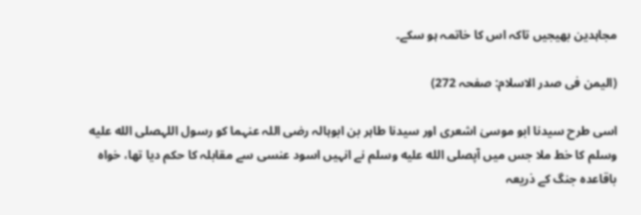مجاہدین بھیجیں تاکہ اس کا خاتمہ ہو سکے۔

(الیمن فی صدر الاسلام: صفحہ 272)

اسی طرح سیدنا ابو موسیٰ اشعری اور سیدنا طاہر بن ابوہالہ رضی اللہ عنہما کو رسول اللہصلى الله عليه وسلم کا خط ملا جس میں آپصلى الله عليه وسلم نے انہیں اسود عنسی سے مقابلہ کا حکم دیا تھا، خواہ باقاعدہ جنگ کے ذریعہ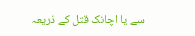سے یا اچانک قتل کے ذریعہ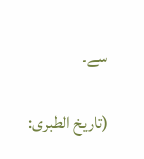سے۔

(تاریخ الطبری: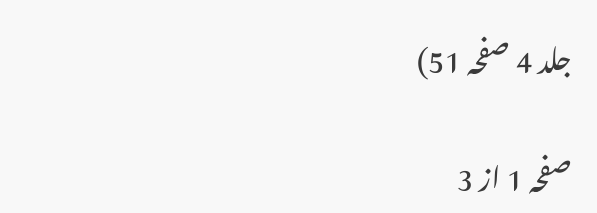جلد 4 صفحہ 51)

صفحہ 1 از 3